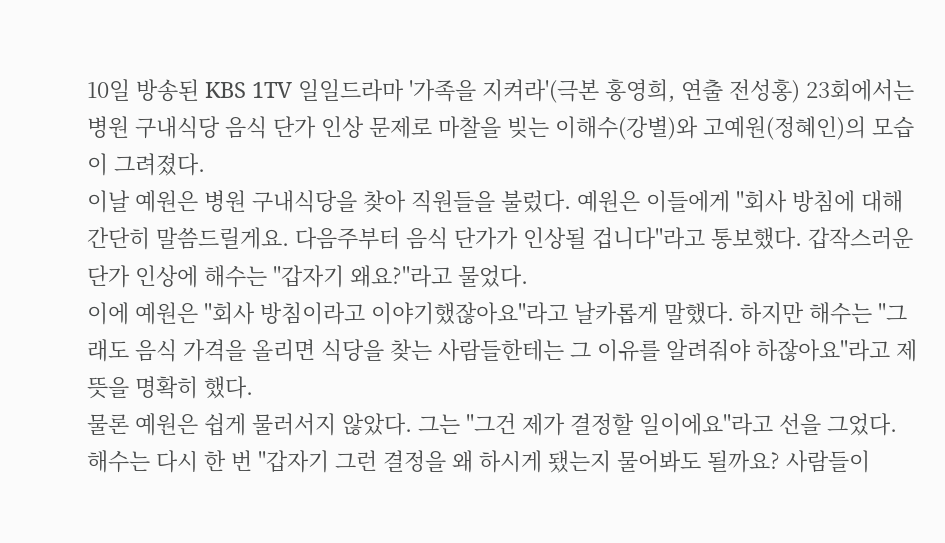10일 방송된 KBS 1TV 일일드라마 '가족을 지켜라'(극본 홍영희, 연출 전성홍) 23회에서는 병원 구내식당 음식 단가 인상 문제로 마찰을 빚는 이해수(강별)와 고예원(정혜인)의 모습이 그려졌다.
이날 예원은 병원 구내식당을 찾아 직원들을 불렀다. 예원은 이들에게 "회사 방침에 대해 간단히 말씀드릴게요. 다음주부터 음식 단가가 인상될 겁니다"라고 통보했다. 갑작스러운 단가 인상에 해수는 "갑자기 왜요?"라고 물었다.
이에 예원은 "회사 방침이라고 이야기했잖아요"라고 날카롭게 말했다. 하지만 해수는 "그래도 음식 가격을 올리면 식당을 찾는 사람들한테는 그 이유를 알려줘야 하잖아요"라고 제 뜻을 명확히 했다.
물론 예원은 쉽게 물러서지 않았다. 그는 "그건 제가 결정할 일이에요"라고 선을 그었다. 해수는 다시 한 번 "갑자기 그런 결정을 왜 하시게 됐는지 물어봐도 될까요? 사람들이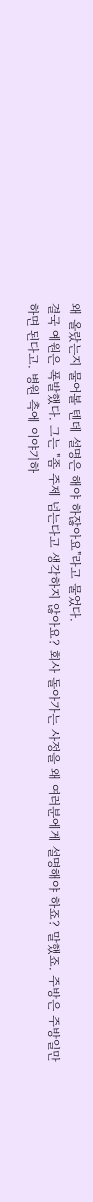왜 올랐는지 물어볼 텐데 설명은 해야 하잖아요"라고 물었다.
결국 예원은 폭발했다. 그는 "좀 주제 넘는다고 생각하지 않아요? 회사 돌아가는 사정을 왜 여러분에게 설명해야 하죠? 말했죠. 주방은 주방일만 하면 된다고. 병원 측에 이야기하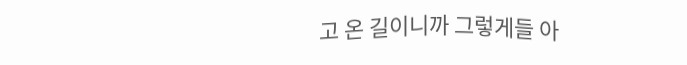고 온 길이니까 그렇게들 아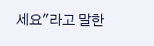세요"라고 말한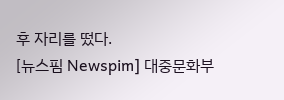후 자리를 떴다.
[뉴스핌 Newspim] 대중문화부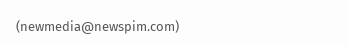(newmedia@newspim.com)